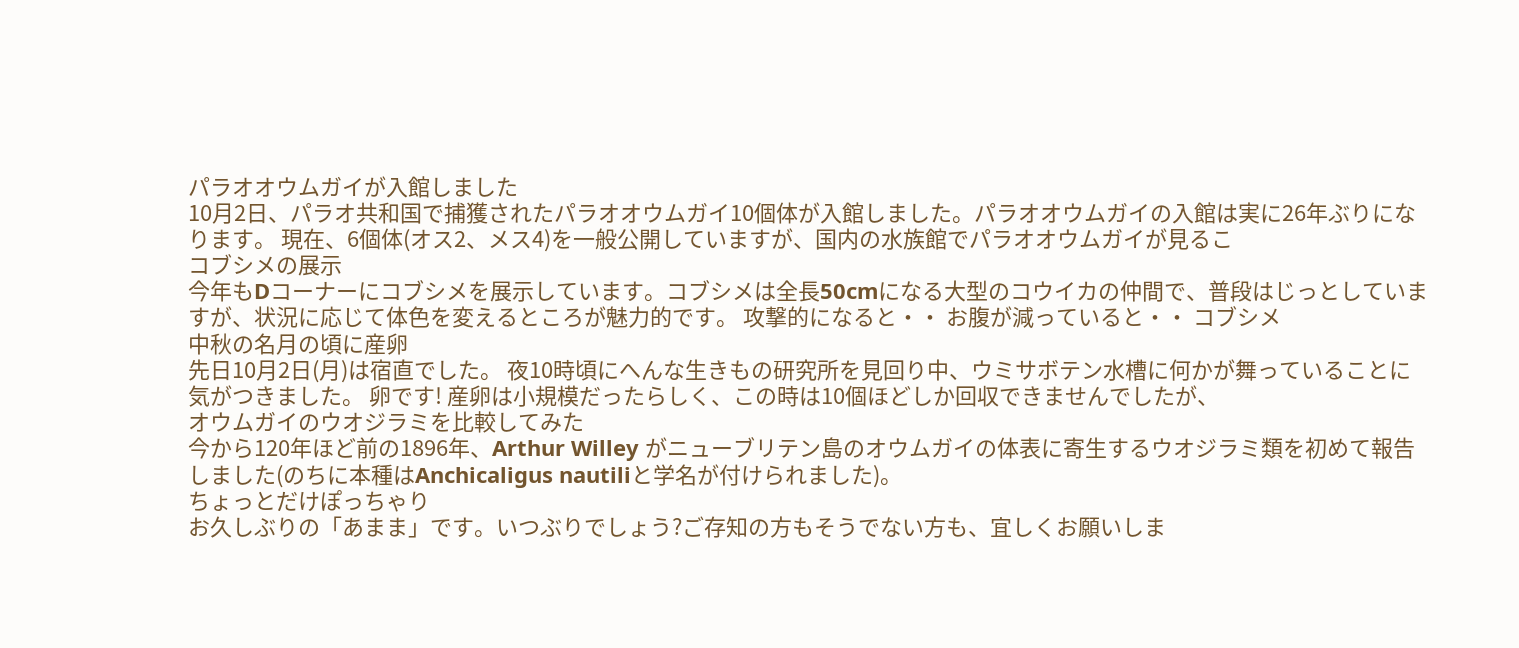パラオオウムガイが入館しました
10月2日、パラオ共和国で捕獲されたパラオオウムガイ10個体が入館しました。パラオオウムガイの入館は実に26年ぶりになります。 現在、6個体(オス2、メス4)を一般公開していますが、国内の水族館でパラオオウムガイが見るこ
コブシメの展示
今年もDコーナーにコブシメを展示しています。コブシメは全長50cmになる大型のコウイカの仲間で、普段はじっとしていますが、状況に応じて体色を変えるところが魅力的です。 攻撃的になると・・ お腹が減っていると・・ コブシメ
中秋の名月の頃に産卵
先日10月2日(月)は宿直でした。 夜10時頃にへんな生きもの研究所を見回り中、ウミサボテン水槽に何かが舞っていることに気がつきました。 卵です! 産卵は小規模だったらしく、この時は10個ほどしか回収できませんでしたが、
オウムガイのウオジラミを比較してみた
今から120年ほど前の1896年、Arthur Willey がニューブリテン島のオウムガイの体表に寄生するウオジラミ類を初めて報告しました(のちに本種はAnchicaligus nautiliと学名が付けられました)。
ちょっとだけぽっちゃり
お久しぶりの「あまま」です。いつぶりでしょう?ご存知の方もそうでない方も、宜しくお願いしま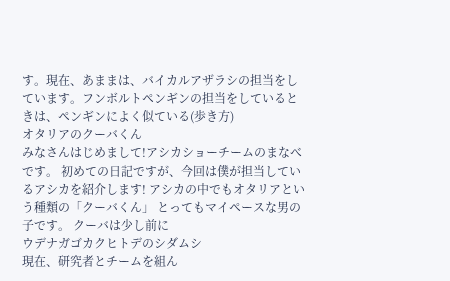す。現在、あままは、バイカルアザラシの担当をしています。フンボルトペンギンの担当をしているときは、ペンギンによく似ている(歩き方)
オタリアのクーバくん
みなさんはじめまして!アシカショーチームのまなべです。 初めての日記ですが、今回は僕が担当しているアシカを紹介します! アシカの中でもオタリアという種類の「クーバくん」 とってもマイペースな男の子です。 クーバは少し前に
ウデナガゴカクヒトデのシダムシ
現在、研究者とチームを組ん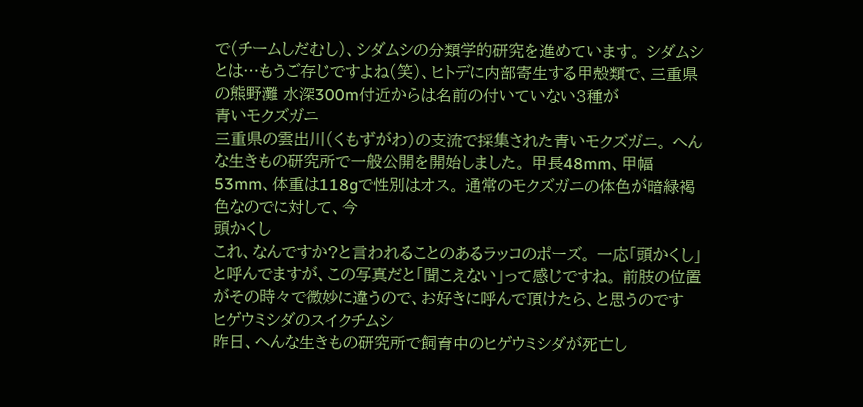で(チームしだむし)、シダムシの分類学的研究を進めています。 シダムシとは…もうご存じですよね(笑)、ヒトデに内部寄生する甲殻類で、三重県の熊野灘 水深300m付近からは名前の付いていない3種が
青いモクズガニ
三重県の雲出川(くもずがわ)の支流で採集された青いモクズガニ。 へんな生きもの研究所で一般公開を開始しました。 甲長48mm、甲幅53mm、体重は118gで性別はオス。 通常のモクズガニの体色が暗緑褐色なのでに対して、今
頭かくし
これ、なんですか?と言われることのあるラッコのポーズ。 一応「頭かくし」と呼んでますが、この写真だと「聞こえない」って感じですね。 前肢の位置がその時々で微妙に違うので、お好きに呼んで頂けたら、と思うのです
ヒゲウミシダのスイクチムシ
昨日、へんな生きもの研究所で飼育中のヒゲウミシダが死亡し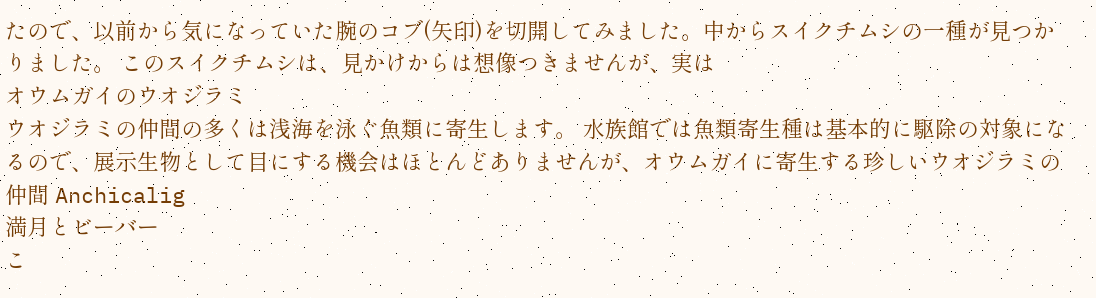たので、以前から気になっていた腕のコブ(矢印)を切開してみました。中からスイクチムシの一種が見つかりました。 このスイクチムシは、見かけからは想像つきませんが、実は
オウムガイのウオジラミ
ウオジラミの仲間の多くは浅海を泳ぐ魚類に寄生します。 水族館では魚類寄生種は基本的に駆除の対象になるので、展示生物として目にする機会はほとんどありませんが、オウムガイに寄生する珍しいウオジラミの仲間 Anchicalig
満月とビーバー
こ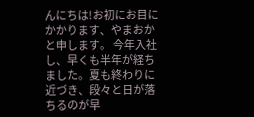んにちは!お初にお目にかかります、やまおかと申します。 今年入社し、早くも半年が経ちました。夏も終わりに近づき、段々と日が落ちるのが早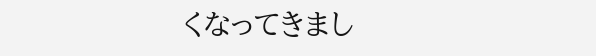くなってきまし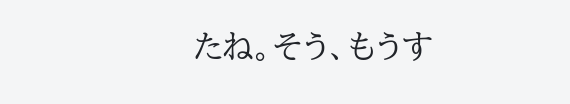たね。そう、もうす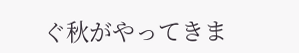ぐ秋がやってきま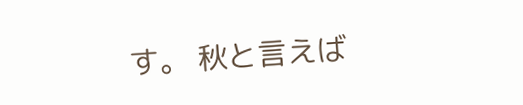す。 秋と言えば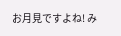お月見ですよね! み